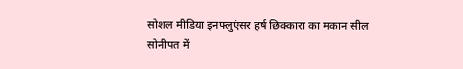सोशल मीडिया इनफ्लुएंसर हर्ष छिक्कारा का मकान सील
सोनीपत में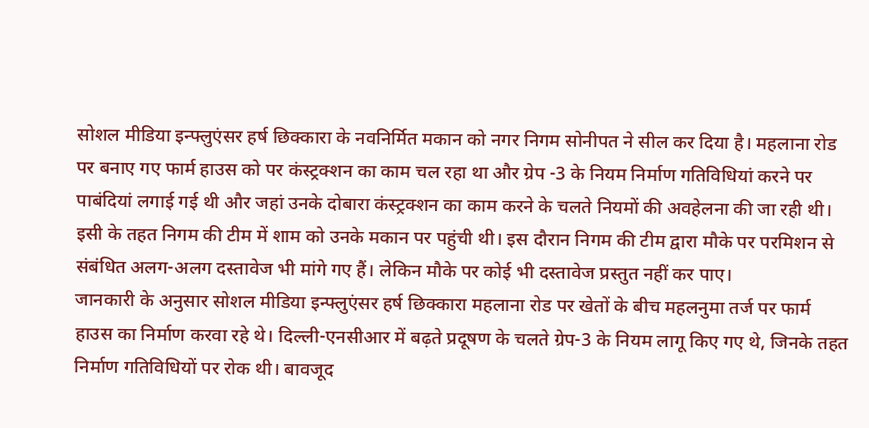सोशल मीडिया इन्फ्लुएंसर हर्ष छिक्कारा के नवनिर्मित मकान को नगर निगम सोनीपत ने सील कर दिया है। महलाना रोड पर बनाए गए फार्म हाउस को पर कंस्ट्रक्शन का काम चल रहा था और ग्रेप -3 के नियम निर्माण गतिविधियां करने पर पाबंदियां लगाई गई थी और जहां उनके दोबारा कंस्ट्रक्शन का काम करने के चलते नियमों की अवहेलना की जा रही थी।
इसी के तहत निगम की टीम में शाम को उनके मकान पर पहुंची थी। इस दौरान निगम की टीम द्वारा मौके पर परमिशन से संबंधित अलग-अलग दस्तावेज भी मांगे गए हैं। लेकिन मौके पर कोई भी दस्तावेज प्रस्तुत नहीं कर पाए।
जानकारी के अनुसार सोशल मीडिया इन्फ्लुएंसर हर्ष छिक्कारा महलाना रोड पर खेतों के बीच महलनुमा तर्ज पर फार्म हाउस का निर्माण करवा रहे थे। दिल्ली-एनसीआर में बढ़ते प्रदूषण के चलते ग्रेप-3 के नियम लागू किए गए थे, जिनके तहत निर्माण गतिविधियों पर रोक थी। बावजूद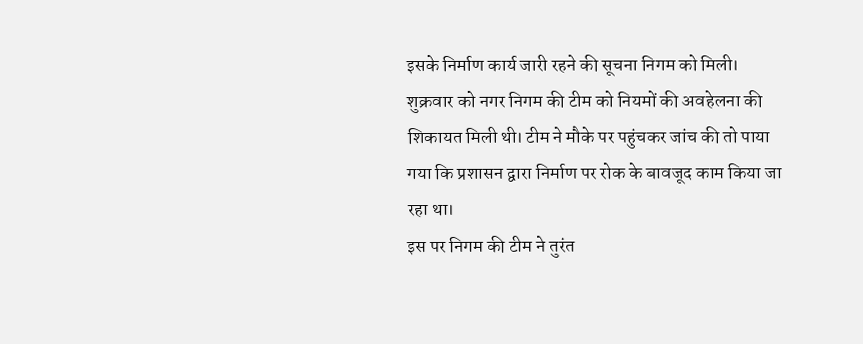इसके निर्माण कार्य जारी रहने की सूचना निगम को मिली।
शुक्रवार को नगर निगम की टीम को नियमों की अवहेलना की शिकायत मिली थी। टीम ने मौके पर पहुंचकर जांच की तो पाया गया कि प्रशासन द्वारा निर्माण पर रोक के बावजूद काम किया जा रहा था।
इस पर निगम की टीम ने तुरंत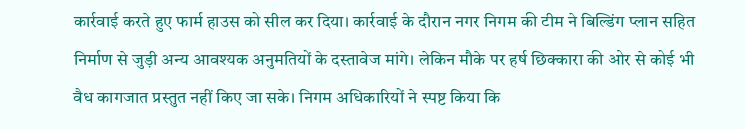कार्रवाई करते हुए फार्म हाउस को सील कर दिया। कार्रवाई के दौरान नगर निगम की टीम ने बिल्डिंग प्लान सहित निर्माण से जुड़ी अन्य आवश्यक अनुमतियों के दस्तावेज मांगे। लेकिन मौके पर हर्ष छिक्कारा की ओर से कोई भी वैध कागजात प्रस्तुत नहीं किए जा सके। निगम अधिकारियों ने स्पष्ट किया कि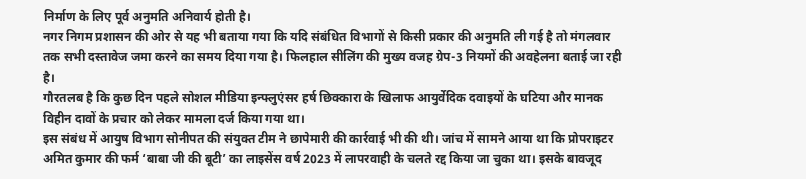निर्माण के लिए पूर्व अनुमति अनिवार्य होती है।
नगर निगम प्रशासन की ओर से यह भी बताया गया कि यदि संबंधित विभागों से किसी प्रकार की अनुमति ली गई है तो मंगलवार तक सभी दस्तावेज जमा करने का समय दिया गया है। फिलहाल सीलिंग की मुख्य वजह ग्रेप-3 नियमों की अवहेलना बताई जा रही है।
गौरतलब है कि कुछ दिन पहले सोशल मीडिया इन्फ्लुएंसर हर्ष छिक्कारा के खिलाफ आयुर्वेदिक दवाइयों के घटिया और मानक विहीन दावों के प्रचार को लेकर मामला दर्ज किया गया था।
इस संबंध में आयुष विभाग सोनीपत की संयुक्त टीम ने छापेमारी की कार्रवाई भी की थी। जांच में सामने आया था कि प्रोपराइटर अमित कुमार की फर्म ‘बाबा जी की बूटी’ का लाइसेंस वर्ष 2023 में लापरवाही के चलते रद्द किया जा चुका था। इसके बावजूद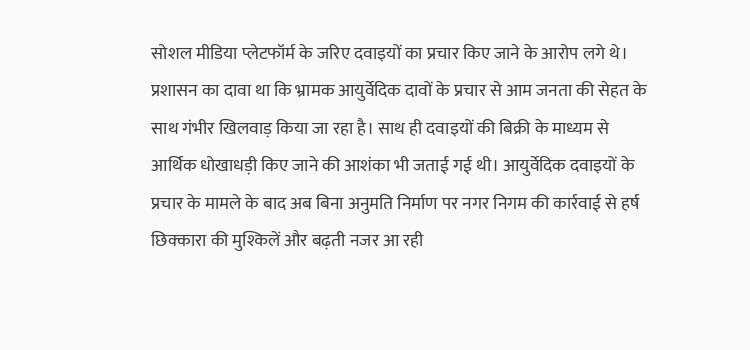सोशल मीडिया प्लेटफॉर्म के जरिए दवाइयों का प्रचार किए जाने के आरोप लगे थे।
प्रशासन का दावा था कि भ्रामक आयुर्वेदिक दावों के प्रचार से आम जनता की सेहत के साथ गंभीर खिलवाड़ किया जा रहा है। साथ ही दवाइयों की बिक्री के माध्यम से आर्थिक धोखाधड़ी किए जाने की आशंका भी जताई गई थी। आयुर्वेदिक दवाइयों के प्रचार के मामले के बाद अब बिना अनुमति निर्माण पर नगर निगम की कार्रवाई से हर्ष छिक्कारा की मुश्किलें और बढ़ती नजर आ रही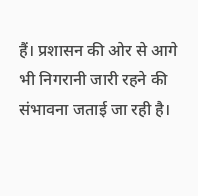हैं। प्रशासन की ओर से आगे भी निगरानी जारी रहने की संभावना जताई जा रही है।